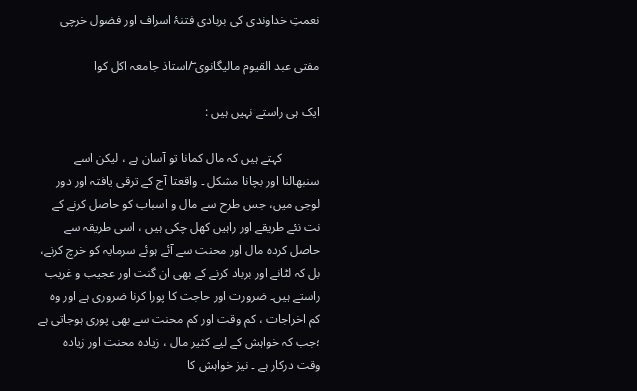نعمتِ خداوندی کی بربادی فتنۂ اسراف اور فضول خرچی

مفتی عبد القیوم مالیگانوی ؔ/استاذ جامعہ اکل کوا

ایک ہی راستے نہیں ہیں :

            کہتے ہیں کہ مال کمانا تو آسان ہے ، لیکن اسے سنبھالنا اور بچانا مشکل ۔ واقعتا آج کے ترقی یافتہ اور دور لوجی میں، جس طرح سے مال و اسباب کو حاصل کرنے کے نت نئے طریقے اور راہیں کھل چکی ہیں ، اسی طریقہ سے حاصل کردہ مال اور محنت سے آئے ہوئے سرمایہ کو خرچ کرنے، بل کہ لٹانے اور برباد کرنے کے بھی ان گنت اور عجیب و غریب راستے ہیں۔ ضرورت اور حاجت کا پورا کرنا ضروری ہے اور وہ کم اخراجات ، کم وقت اور کم محنت سے بھی پوری ہوجاتی ہے ؛جب کہ خواہش کے لیے کثیر مال ، زیادہ محنت اور زیادہ وقت درکار ہے ۔ نیز خواہش کا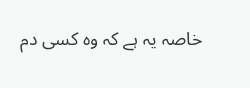خاصہ یہ ہے کہ وہ کسی دم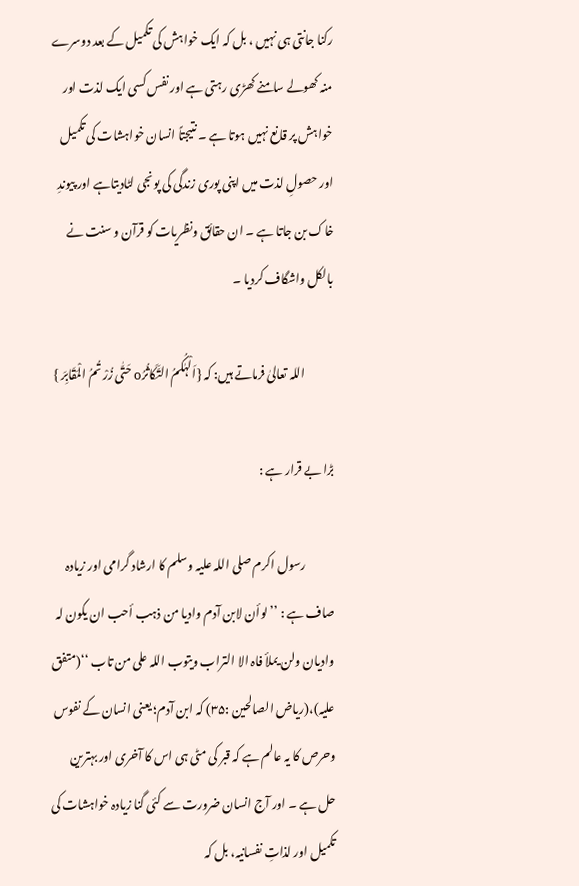رکنا جانتی ہی نہیں ، بل کہ ایک خواہش کی تکمیل کے بعد دوسرے منہ کھولے سامنے کھڑی رہتی ہے اور نفس کسی ایک لذت اور خواہش پر قانع نہیں ہوتا ہے ۔ نتیجتاً انسان خواہشات کی تکمیل اور حصولِ لذت میں اپنی پوری زندگی کی پونجی لٹادیتاہے اور پیوندِ خاک بن جاتا ہے ۔ ان حقائق ونظریات کو قرآن و سنت نے بالکل واشگاف کردیا ۔

            اللہ تعالیٰ فرماتے ہیں: کہ {اَلْہٰکُمُ التَّکَاثُرُo حَتّٰی زُرْ تُمُ الْمَقَابِرَ }

بڑا بے قرار ہے :

            رسول اکرم صلی اللہ علیہ وسلم کا ارشاد گرامی اور زیادہ صاف ہے : ’’ لوأن لابن آدم وادیا من ذہب أحب ان یکون لہ وادیان ولن یملأ فاہ الا التراب ویتوب اللہ علی من تاب ‘‘(متفق علیہ)،(ریاض الصالحین :۳۵) کہ ابن آدم؛ یعنی انسان کے نفوس وحرص کا یہ عالم ہے کہ قبر کی مٹی ہی اس کا آخری اور بہترین حل ہے ۔ اور آج انسان ضرورت سے کئی گنا زیادہ خواہشات کی تکمیل اور لذاتِ نفسانیہ، بل کہ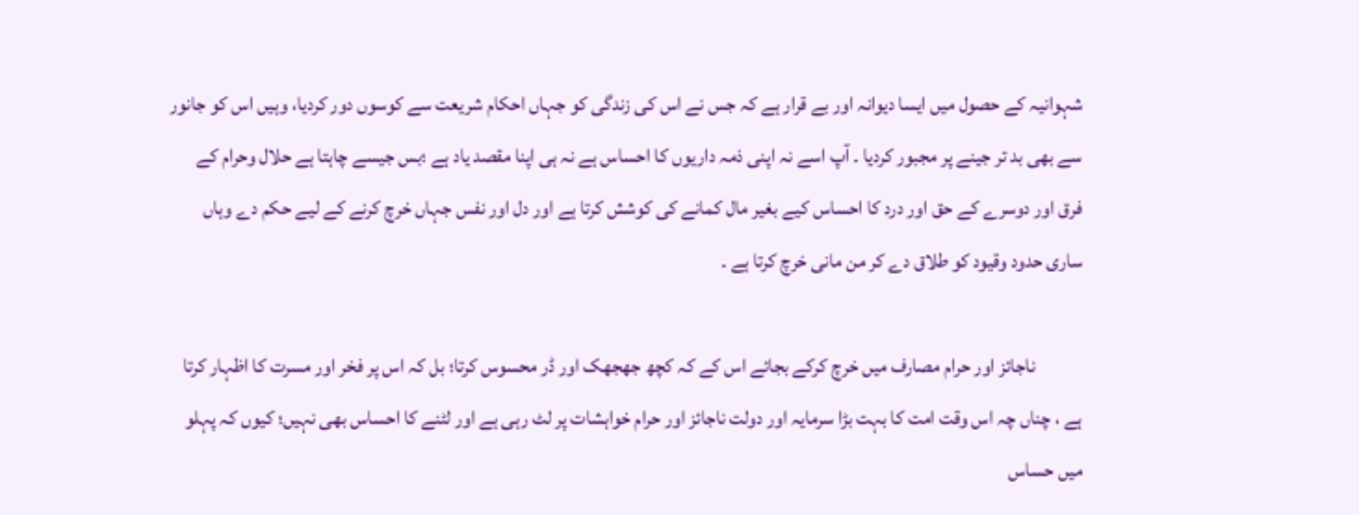شہوانیہ کے حصول میں ایسا دیوانہ اور بے قرار ہے کہ جس نے اس کی زندگی کو جہاں احکام شریعت سے کوسوں دور کردیا، وہیں اس کو جانور سے بھی بد تر جینے پر مجبور کردیا ۔ آپ اسے نہ اپنی ذمہ داریوں کا احساس ہے نہ ہی اپنا مقصد یاد ہے ؛بس جیسے چاہتا ہے حلال وحرام کے فرق اور دوسرے کے حق اور درد کا احساس کیے بغیر مال کمانے کی کوشش کرتا ہے اور دل اور نفس جہاں خرچ کرنے کے لیے حکم دے وہاں ساری حدود وقیود کو طلاق دے کر من مانی خرچ کرتا ہے ۔

            ناجائز اور حرام مصارف میں خرچ کرکے بجائے اس کے کہ کچھ جھجھک اور ڈر محسوس کرتا؛ بل کہ اس پر فخر اور مسرت کا اظہار کرتا ہے ، چناں چہ اس وقت امت کا بہت بڑا سرمایہ اور دولت ناجائز اور حرام خواہشات پر لٹ رہی ہے اور لٹنے کا احساس بھی نہیں؛ کیوں کہ پہلو میں حساس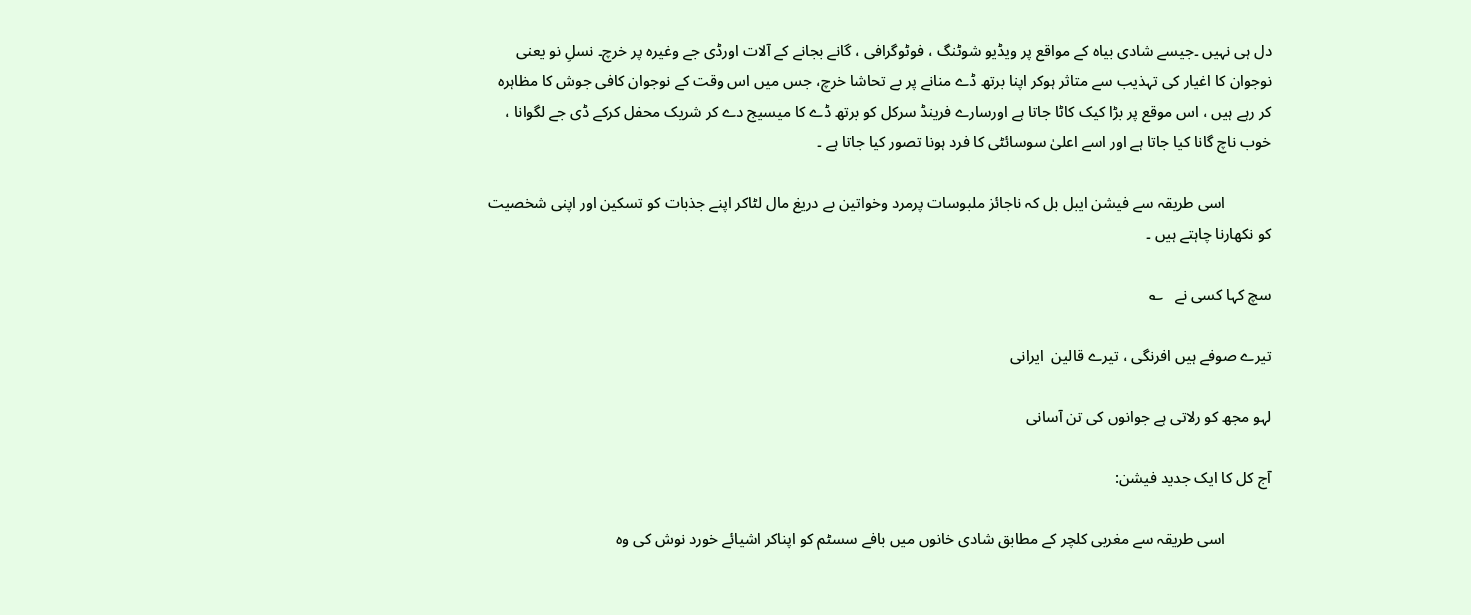دل ہی نہیں ۔جیسے شادی بیاہ کے مواقع پر ویڈیو شوٹنگ ، فوٹوگرافی ، گانے بجانے کے آلات اورڈی جے وغیرہ پر خرچ۔ نسلِ نو یعنی نوجوان کا اغیار کی تہذیب سے متاثر ہوکر اپنا برتھ ڈے منانے پر بے تحاشا خرچ، جس میں اس وقت کے نوجوان کافی جوش کا مظاہرہ کر رہے ہیں ، اس موقع پر بڑا کیک کاٹا جاتا ہے اورسارے فرینڈ سرکل کو برتھ ڈے کا میسیج دے کر شریک محفل کرکے ڈی جے لگوانا ، خوب ناچ گانا کیا جاتا ہے اور اسے اعلیٰ سوسائٹی کا فرد ہونا تصور کیا جاتا ہے ۔

            اسی طریقہ سے فیشن ایبل بل کہ ناجائز ملبوسات پرمرد وخواتین بے دریغ مال لٹاکر اپنے جذبات کو تسکین اور اپنی شخصیت کو نکھارنا چاہتے ہیں ۔

سچ کہا کسی نے   ؎

تیرے صوفے ہیں افرنگی ، تیرے قالین  ایرانی

لہو مجھ کو رلاتی ہے جوانوں کی تن آسانی

آج کل کا ایک جدید فیشن:

            اسی طریقہ سے مغربی کلچر کے مطابق شادی خانوں میں بافے سسٹم کو اپناکر اشیائے خورد نوش کی وہ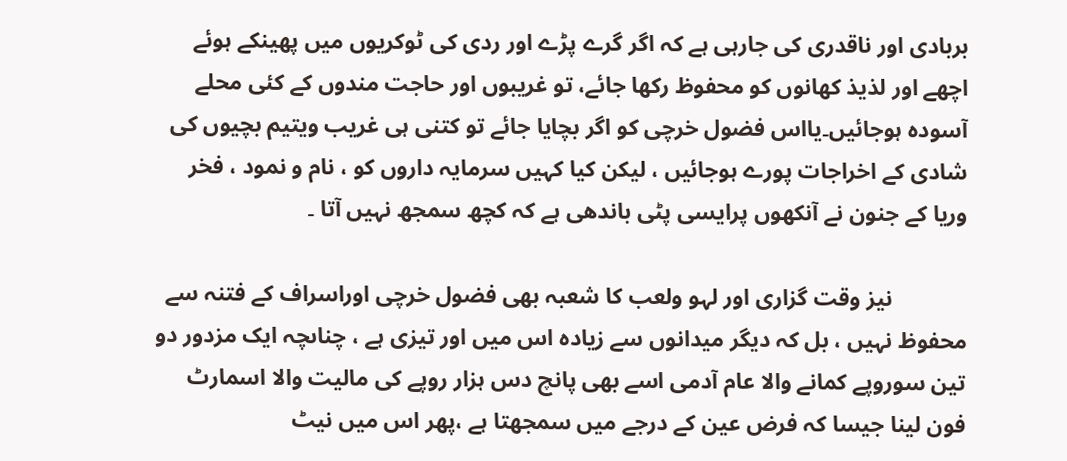بربادی اور ناقدری کی جارہی ہے کہ اگر گرے پڑے اور ردی کی ٹوکریوں میں پھینکے ہوئے اچھے اور لذیذ کھانوں کو محفوظ رکھا جائے، تو غریبوں اور حاجت مندوں کے کئی محلے آسودہ ہوجائیں۔یااس فضول خرچی کو اگر بچایا جائے تو کتنی ہی غریب ویتیم بچیوں کی شادی کے اخراجات پورے ہوجائیں ، لیکن کیا کہیں سرمایہ داروں کو ، نام و نمود ، فخر وریا کے جنون نے آنکھوں پرایسی پٹی باندھی ہے کہ کچھ سمجھ نہیں آتا ۔

             نیز وقت گزاری اور لہو ولعب کا شعبہ بھی فضول خرچی اوراسراف کے فتنہ سے محفوظ نہیں ، بل کہ دیگر میدانوں سے زیادہ اس میں اور تیزی ہے ، چناںچہ ایک مزدور دو تین سوروپے کمانے والا عام آدمی اسے بھی پانچ دس ہزار روپے کی مالیت والا اسمارٹ فون لینا جیسا کہ فرض عین کے درجے میں سمجھتا ہے ،پھر اس میں نیٹ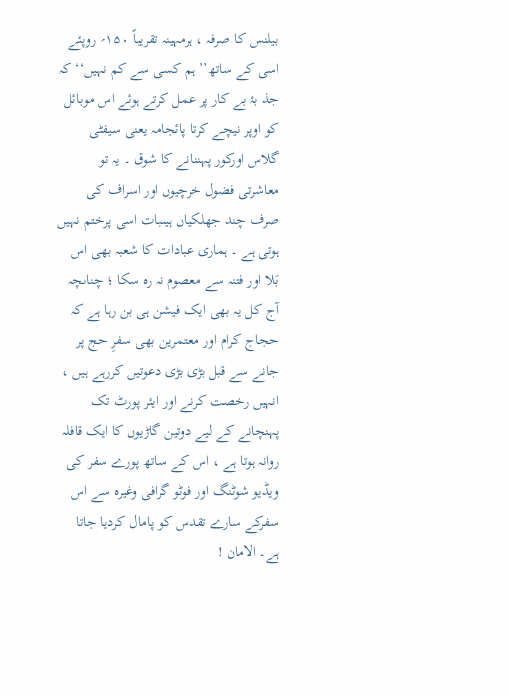بیلنس کا صرفہ ، ہرمہینہ تقریباً ۱۵۰؍ روپئے اسی کے ساتھ’’ ہم کسی سے کم نہیں‘‘ کہ جذ بۂ بے کار پر عمل کرتے ہوئے اس موبائل کو اوپر نیچے کرتا پائجامہ یعنی سیفٹی گلاس اورکور پہننانے کا شوق ۔ یہ تو معاشرتی فضول خرچیوں اور اسراف کی صرف چند جھلکیاں ہیںبات اسی پرختم نہیں ہوتی ہے ۔ ہماری عبادات کا شعبہ بھی اس بَلا اور فتنہ سے معصوم نہ رہ سکا ؛ چناںچہ آج کل یہ بھی ایک فیشن ہی بن رہا ہے کہ حجاج کرام اور معتمرین بھی سفرِ حج پر جانے سے قبل بڑی بڑی دعوتیں کررہے ہیں ، انہیں رخصت کرنے اور ایئر پورٹ تک پہنچانے کے لیے دوتین گاڑیوں کا ایک قافلہ روانہ ہوتا ہے ، اس کے ساتھ پورے سفر کی ویڈیو شوٹنگ اور فوٹو گرافی وغیرہ سے اس سفرکے سارے تقدس کو پامال کردیا جاتا ہے۔ الامان !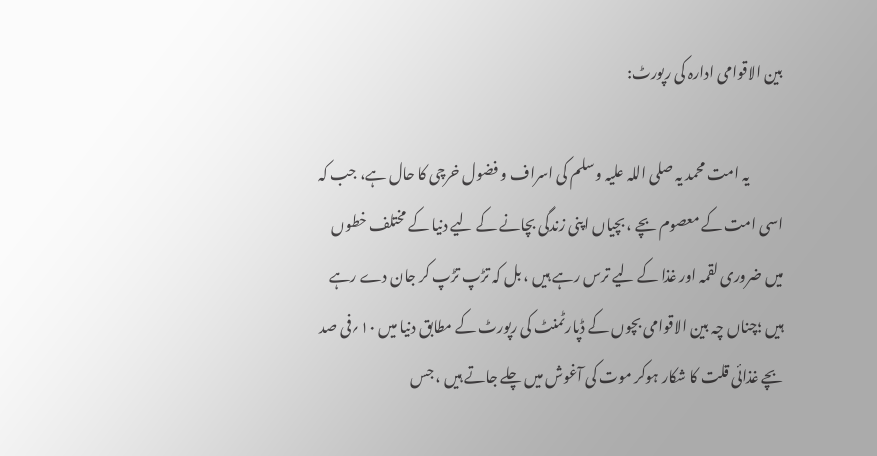بین الاقوامی ادارہ کی رپورٹ:

            یہ امت محمد یہ صلی اللہ علیہ وسلم کی اسراف و فضول خرچی کا حال ہے، جب کہ اسی امت کے معصوم بچے ، بچیاں اپنی زندگی بچانے کے لیے دنیا کے مختلف خطوں میں ضروری لقمہ اور غذا کے لیے ترس رہے ہیں ، بل کہ تڑپ تڑپ کر جان دے رہے ہیں ؛چناں چہ بین الاقوامی بچوں کے ڈپارٹمنٹ کی رپورٹ کے مطابق دنیا میں ۱۰؍فی صد بچے غذائی قلت کا شکار ہوکر موت کی آغوش میں چلے جاتے ہیں ، جس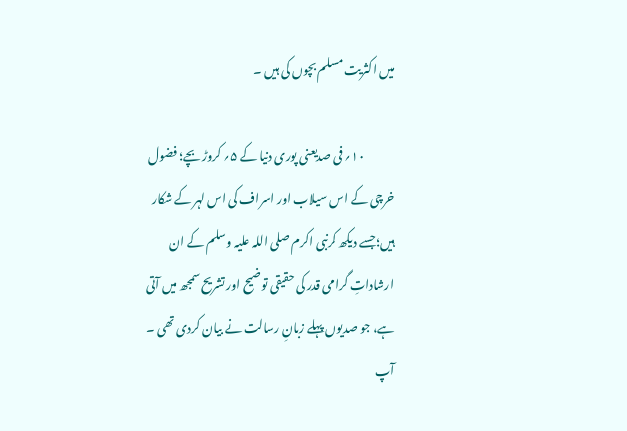میں اکثریت مسلم بچوں کی ہیں ۔

             ۱۰؍ فی صدیعنی پوری دنیا کے ۵؍ کروڑ بچے؛ فضول خرچی کے اس سیلاب اور اسراف کی اس لہر کے شکار ہیں؛جسے دیکھ کرنبی اکرم صلی اللہ علیہ وسلم کے ان ارشاداتِ گرامی قدر کی حقیقی توضیح اور تشریح سمجھ میں آتی ہے، جو صدیوں پہلے زبانِ رسالت نے بیان کردی تھی ۔ آپ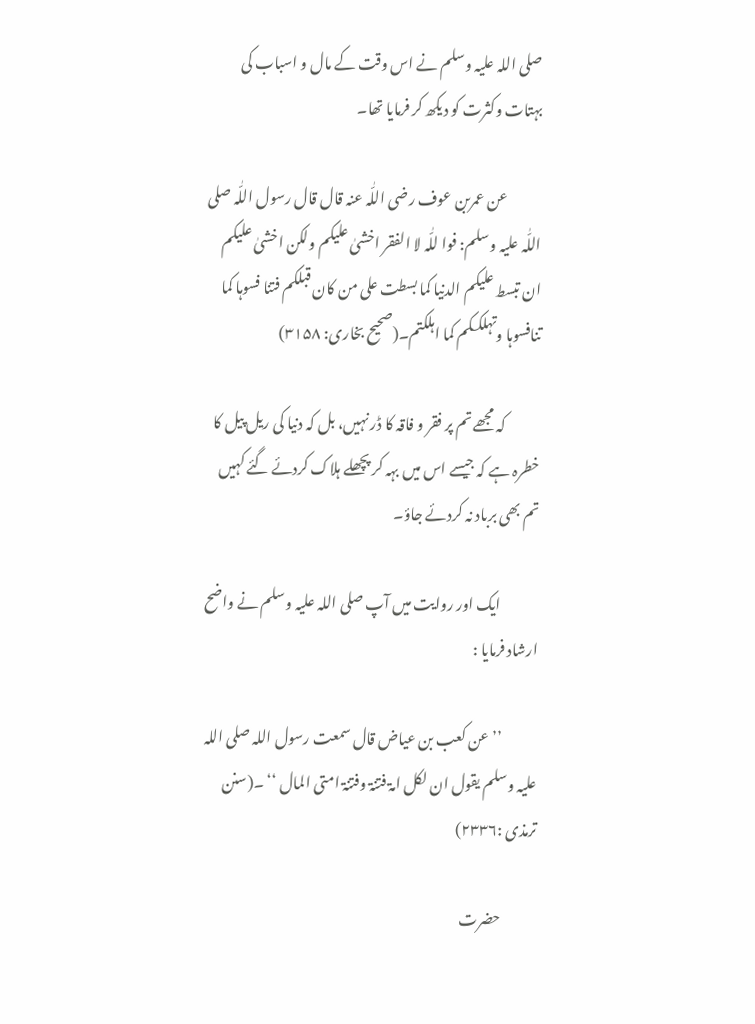صلی اللہ علیہ وسلم نے اس وقت کے مال و اسباب کی بہتات وکثرت کو دیکھ کر فرمایا تھا۔

            عن عمربن عوف رضی اللّٰہ عنہ قال قال رسول اللّٰہ صلی اللّٰہ علیہ وسلم: فوا للّٰہ لا الفقر اخشیٰ علیکم ولکن اخشیٰ علیکم ان تبسط علیکم الدنیا کما بسطت علی من کان قبلکم فتنا فسوہا کما تنافسوہا وتہلککم کما اہلکتم۔(صحیح بخاری: ۳۱۵۸)

            کہ مجھے تم پر فقر و فاقہ کا ڈر نہیں، بل کہ دنیا کی ریل پیل کا خطرہ ہے کہ جیسے اس میں بہہ کر پچھلے ہلاک کردئے گئے کہیں تم بھی برباد نہ کردئے جاؤ۔

             ایک اور روایت میں آپ صلی اللہ علیہ وسلم نے واضح ارشاد فرمایا :

            ’’ عن کعب بن عیاض قال سمعت رسول اللہ صلی اللہ علیہ وسلم یقول ان لکل امۃ فتنۃ وفتنۃ امتی المال ‘‘ ۔(سنن ترمذی :۲۳۳۶)

            حضرت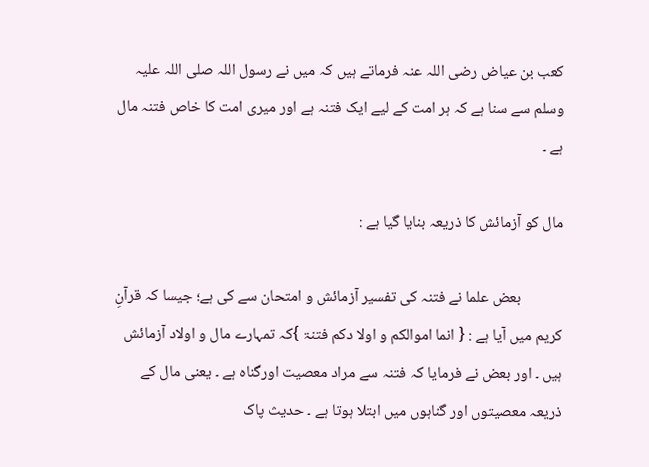کعب بن عیاض رضی اللہ عنہ فرماتے ہیں کہ میں نے رسول اللہ صلی اللہ علیہ وسلم سے سنا ہے کہ ہر امت کے لیے ایک فتنہ ہے اور میری امت کا خاص فتنہ مال ہے ۔

مال کو آزمائش کا ذریعہ بنایا گیا ہے :

            بعض علما نے فتنہ کی تفسیر آزمائش و امتحان سے کی ہے؛ جیسا کہ قرآنِ کریم میں آیا ہے : { انما اموالکم و اولا دکم فتنۃ }کہ تمہارے مال و اولاد آزمائش ہیں ۔ اور بعض نے فرمایا کہ فتنہ سے مراد معصیت اورگناہ ہے ۔ یعنی مال کے ذریعہ معصیتوں اور گناہوں میں ابتلا ہوتا ہے ۔ حدیث پاک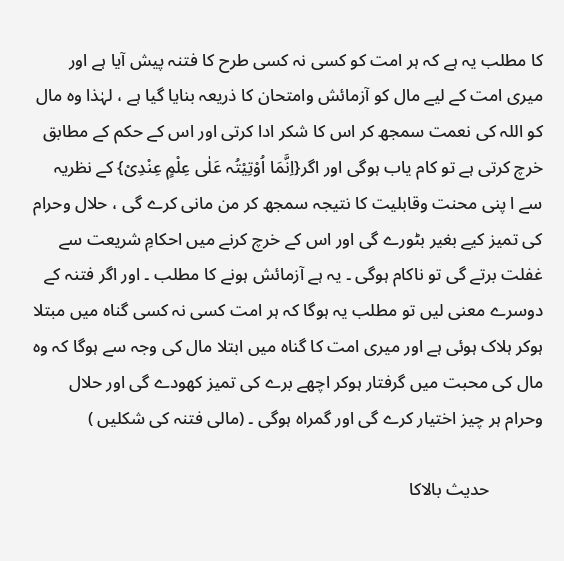کا مطلب یہ ہے کہ ہر امت کو کسی نہ کسی طرح کا فتنہ پیش آیا ہے اور میری امت کے لیے مال کو آزمائش وامتحان کا ذریعہ بنایا گیا ہے ، لہٰذا وہ مال کو اللہ کی نعمت سمجھ کر اس کا شکر ادا کرتی اور اس کے حکم کے مطابق خرچ کرتی ہے تو کام یاب ہوگی اور اگر{اِنَّمَا اُوْتِیْتُہ عَلٰی عِلْمٍ عِنْدِیْ} کے نظریہ سے ا پنی محنت وقابلیت کا نتیجہ سمجھ کر من مانی کرے گی ، حلال وحرام کی تمیز کیے بغیر بٹورے گی اور اس کے خرچ کرنے میں احکامِ شریعت سے غفلت برتے گی تو ناکام ہوگی ۔ یہ ہے آزمائش ہونے کا مطلب ۔ اور اگر فتنہ کے دوسرے معنی لیں تو مطلب یہ ہوگا کہ ہر امت کسی نہ کسی گناہ میں مبتلا ہوکر ہلاک ہوئی ہے اور میری امت کا گناہ میں ابتلا مال کی وجہ سے ہوگا کہ وہ مال کی محبت میں گرفتار ہوکر اچھے برے کی تمیز کھودے گی اور حلال وحرام ہر چیز اختیار کرے گی اور گمراہ ہوگی ۔ (مالی فتنہ کی شکلیں )

            حدیث بالاکا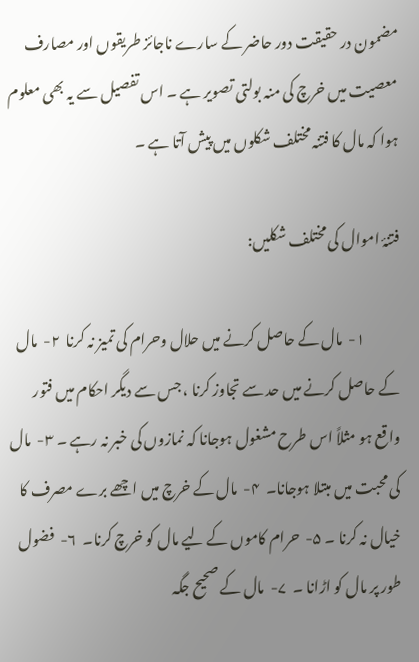مضمون در حقیقت دور حاضر کے سارے ناجائز طریقوں اور مصارف معصیت میں خرچ کی منہ بولتی تصویر ہے ۔ اس تفصیل سے یہ بھی معلوم ہوا کہ مال کا فتنہ مختلف شکلوں میں پیش آتا ہے ۔

فتنۂ اموال کی مختلف شکلیں:

            ۱-  مال کے حاصل کرنے میں حلال وحرام کی تمیز نہ کرنا  ۲-  مال کے حاصل کرنے میں حد سے تجاوز کرنا ، جس سے دیگر احکام میں فتور واقع ہو مثلاً اس طرح مشغول ہوجانا کہ نمازوں کی خبر نہ رہے ۔ ۳-  مال کی محبت میں مبتلا ہوجانا۔  ۴-  مال کے خرچ میں اچھے برے مصرف کا خیال نہ کرنا ۔ ۵-  حرام کاموں کے لیے مال کو خرچ کرنا۔  ۶-  فضول طور پر مال کو اڑانا ۔  ۷-  مال کے صحیح جگہ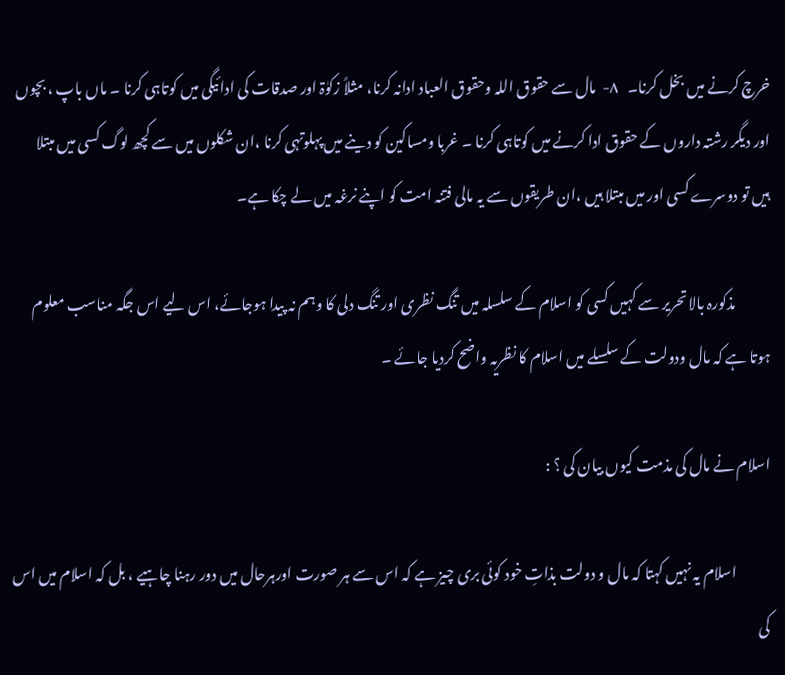خرچ کرنے میں بخل کرنا۔   ۸-  مال سے حقوق اللہ وحقوق العباد ادانہ کرنا، مثلاً زکوٰۃ اور صدقات کی ادائیگی میں کوتاہی کرنا ۔ ماں باپ ، بچوں اور دیگر رشتہ داروں کے حقوق ادا کرنے میں کوتاہی کرنا ۔ غربا ومساکین کو دینے میں پہلوتہی کرنا ،ان شکلوں میں سے کچھ لوگ کسی میں مبتلا ہیں تو دوسرے کسی اور میں مبتلا ہیں ،ان طریقوں سے یہ مالی فتنہ امت کو اپنے نرغہ میں لے چکا ہے۔

            مذکورہ بالا تحریر سے کہیں کسی کو اسلام کے سلسلہ میں تنگ نظری اور تنگ دلی کا وہم نہ پیدا ہوجائے، اس لیے اس جگہ مناسب معلوم ہوتا ہے کہ مال ودولت کے سلسلے میں اسلام کا نظریہ واضح کردیا جائے ۔

اسلام نے مال کی مذمت کیوں بیان کی ؟ :

            اسلام یہ نہیں کہتا کہ مال و دولت بذاتِ خود کوئی بری چیز ہے کہ اس سے ہر صورت اورہرحال میں دور رہنا چاہیے ، بل کہ اسلام میں اس کی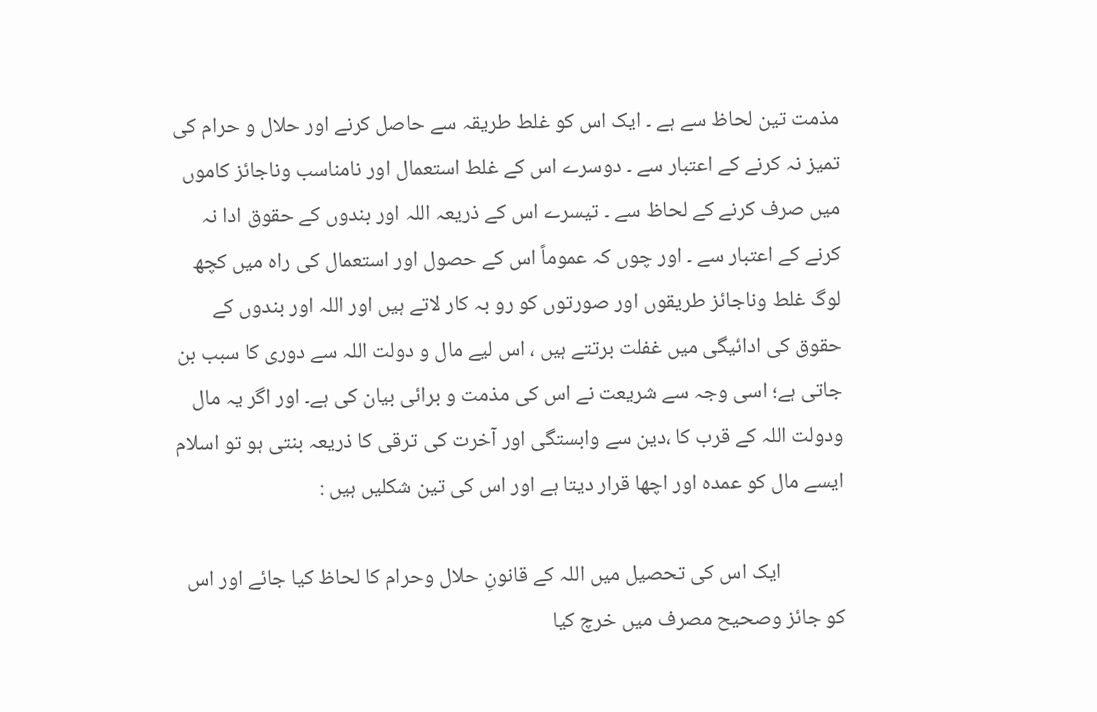مذمت تین لحاظ سے ہے ۔ ایک اس کو غلط طریقہ سے حاصل کرنے اور حلال و حرام کی تمیز نہ کرنے کے اعتبار سے ۔ دوسرے اس کے غلط استعمال اور نامناسب وناجائز کاموں میں صرف کرنے کے لحاظ سے ۔ تیسرے اس کے ذریعہ اللہ اور بندوں کے حقوق ادا نہ کرنے کے اعتبار سے ۔ اور چوں کہ عموماً اس کے حصول اور استعمال کی راہ میں کچھ لوگ غلط وناجائز طریقوں اور صورتوں کو رو بہ کار لاتے ہیں اور اللہ اور بندوں کے حقوق کی ادائیگی میں غفلت برتتے ہیں ، اس لیے مال و دولت اللہ سے دوری کا سبب بن جاتی ہے؛ اسی وجہ سے شریعت نے اس کی مذمت و برائی بیان کی ہے۔ اور اگر یہ مال ودولت اللہ کے قرب کا ،دین سے وابستگی اور آخرت کی ترقی کا ذریعہ بنتی ہو تو اسلام ایسے مال کو عمدہ اور اچھا قرار دیتا ہے اور اس کی تین شکلیں ہیں :

             ایک اس کی تحصیل میں اللہ کے قانونِ حلال وحرام کا لحاظ کیا جائے اور اس کو جائز وصحیح مصرف میں خرچ کیا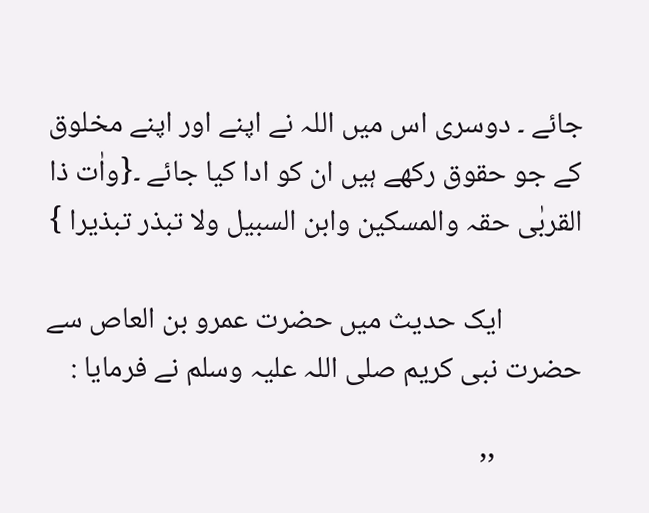جائے ۔ دوسری اس میں اللہ نے اپنے اور اپنے مخلوق کے جو حقوق رکھے ہیں ان کو ادا کیا جائے ۔{واٰت ذا القربٰی حقہ والمسکین وابن السبیل ولا تبذر تبذیرا }

            ایک حدیث میں حضرت عمرو بن العاص سے حضرت نبی کریم صلی اللہ علیہ وسلم نے فرمایا :

             ’’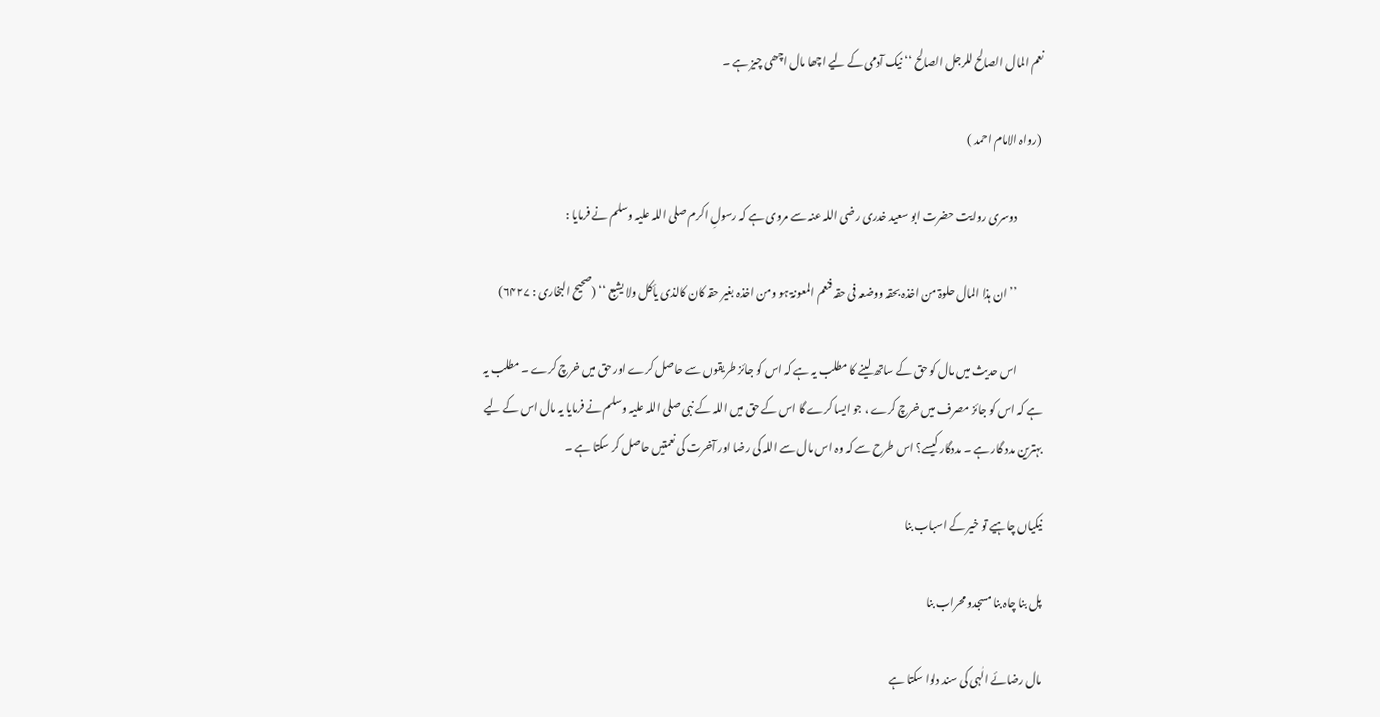نعم المال الصالح للرجل الصالح ‘‘ نیک آدمی کے لیے اچھا مال اچھی چیز ہے ۔

 (رواہ الامام احمد )

            دوسری روایت حضرت ابو سعید خدری رضی اللہ عنہ سے مروی ہے کہ رسولِ اکرم صلی اللہ علیہ وسلم نے فرمایا :

            ’’ ان ہذا المال حلوۃ من اخذہ بحقہ ووضعہ فی حقہ فنعم المعونۃ ہو ومن اخذہ بغیر حقہ کان کالذی یأکل ولا یشبع ‘‘ (صحیح البخاری : ۶۴۲۷)

            اس حدیث میں مال کو حق کے ساتھ لینے کا مطلب یہ ہے کہ اس کو جائز طریقوں سے حاصل کرے اور حق میں خرچ کرے ۔ مطلب یہ ہے کہ اس کو جائز مصرف میں خرچ کرے ، جو ایسا کرے گا اس کے حق میں اللہ کے نبی صلی اللہ علیہ وسلم نے فرمایا یہ مال اس کے لیے بہترین مدد گار ہے ۔ مددگار کیسے؟ اس طرح سے کہ وہ اس مال سے اللہ کی رضا اور آخرت کی نعمتیں حاصل کر سکتا ہے ۔

نیکیاں چاہیے تو خیر کے اسباب بنا

پل بنا چاہ بنا مسجدو محراب بنا

مال رضائے الٰہی کی سند دلوا سکتا ہے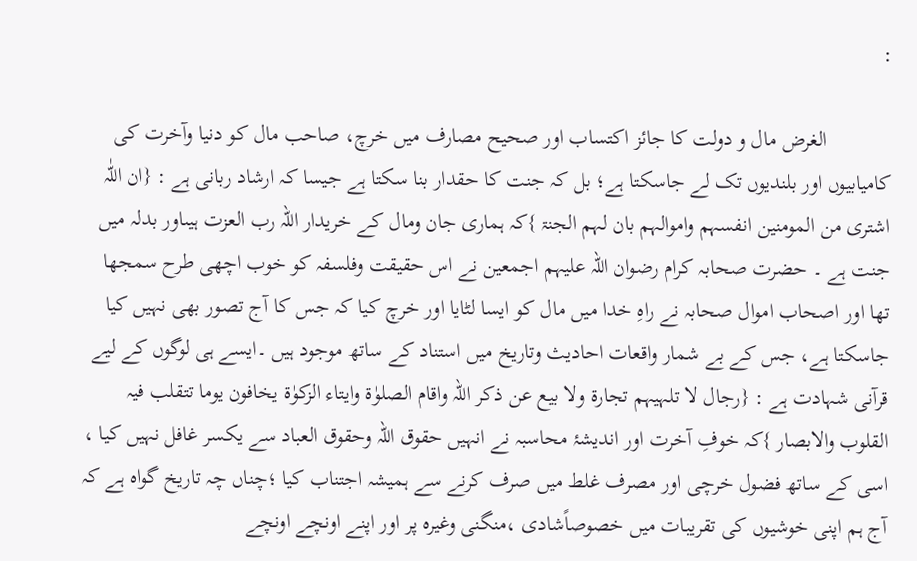:

            الغرض مال و دولت کا جائز اکتساب اور صحیح مصارف میں خرچ، صاحب مال کو دنیا وآخرت کی کامیابیوں اور بلندیوں تک لے جاسکتا ہے؛ بل کہ جنت کا حقدار بنا سکتا ہے جیسا کہ ارشاد ربانی ہے : {ان اللّٰہ اشتری من المومنین انفسہم واموالہم بان لہم الجنۃ }کہ ہماری جان ومال کے خریدار اللہ رب العزت ہیںاور بدلہ میں جنت ہے ۔ حضرت صحابہ کرام رضوان اللہ علیہم اجمعین نے اس حقیقت وفلسفہ کو خوب اچھی طرح سمجھا تھا اور اصحاب اموال صحابہ نے راہِ خدا میں مال کو ایسا لٹایا اور خرچ کیا کہ جس کا آج تصور بھی نہیں کیا جاسکتا ہے، جس کے بے شمار واقعات احادیث وتاریخ میں استناد کے ساتھ موجود ہیں ۔ایسے ہی لوگوں کے لیے قرآنی شہادت ہے : {رجال لا تلہیہم تجارۃ ولا بیع عن ذکر اللہ واقام الصلوٰۃ وایتاء الزکوٰۃ یخافون یوما تتقلب فیہ القلوب والابصار }کہ خوفِ آخرت اور اندیشۂ محاسبہ نے انہیں حقوق اللہ وحقوق العباد سے یکسر غافل نہیں کیا ، اسی کے ساتھ فضول خرچی اور مصرف غلط میں صرف کرنے سے ہمیشہ اجتناب کیا ؛چناں چہ تاریخ گواہ ہے کہ آج ہم اپنی خوشیوں کی تقریبات میں خصوصاًشادی ،منگنی وغیرہ پر اور اپنے اونچے اونچے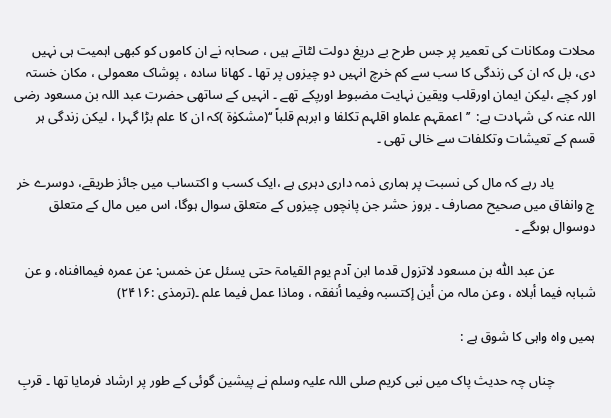محلات ومکانات کی تعمیر پر جس طرح بے دریغ دولت لٹاتے ہیں ، صحابہ نے ان کاموں کو کبھی اہمیت ہی نہیں دی، بل کہ ان کی زندگی کا سب سے کم خرچ انہیں دو چیزوں پر تھا ۔ کھانا سادہ ، پوشاک معمولی ، مکان خستہ اور کچے ،لیکن ایمان اورقلب ویقین نہایت مضبوط اورپکے تھے ۔ انہیں کے ساتھی حضرت عبد اللہ بن مسعود رضی اللہ عنہ کی شہادت ہے:  ’’ اعمقہم علماو اقلہم تکلفا و ابرہم قلباً ‘‘(مشکوٰۃ )کہ ان کا علم بڑا گہرا ، لیکن زندگی ہر قسم کے تعیشات وتکلفات سے خالی تھی ۔

            یاد رہے کہ مال کی نسبت پر ہماری ذمہ داری دہری ہے ،ایک کسب و اکتساب میں جائز طریقے، دوسرے خر چ وانفاق میں صحیح مصارف ۔ بروز حشر جن پانچوں چیزوں کے متعلق سوال ہوگا، اس میں مال کے متعلق دوسوال ہوںگے ۔

            عن عبد اللّٰہ بن مسعود لاتزول قدما ابن آدم یوم القیامۃ حتی یسئل عن خمس: عن عمرہ فیماافناہ، و عن شبابہ فیما أبلاہ ، وعن مالہ من أین إکتسبہ وفیما أنفقہ ، وماذا عمل فیما علم ۔(ترمذی :۲۴۱۶)

ہمیں واہ واہی کا شوق ہے :

            چناں چہ حدیث پاک میں نبی کریم صلی اللہ علیہ وسلم نے پیشین گوئی کے طور پر ارشاد فرمایا تھا ۔ قربِ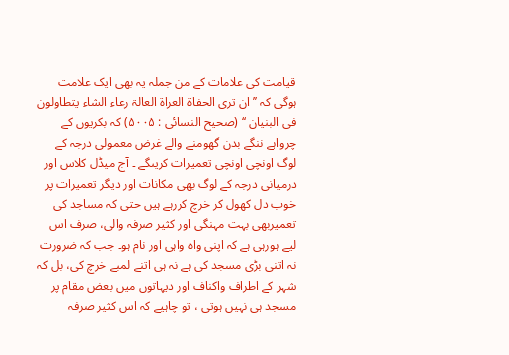قیامت کی علامات کے من جملہ یہ بھی ایک علامت ہوگی کہ ’’ ان تری الحفاۃ العراۃ العالۃ رعاء الشاء یتطاولون فی البنیان ‘‘ (صحیح النسائی : ۵۰۰۵) کہ بکریوں کے چرواہے ننگے بدن گھومنے والے غرض معمولی درجہ کے لوگ اونچی اونچی تعمیرات کریںگے ۔ آج میڈل کلاس اور درمیانی درجہ کے لوگ بھی مکانات اور دیگر تعمیرات پر خوب دل کھول کر خرچ کررہے ہیں حتی کہ مساجد کی تعمیربھی بہت مہنگی اور کثیر صرفہ والی، صرف اس لیے ہورہی ہے کہ اپنی واہ واہی اور نام ہو۔ جب کہ ضرورت نہ اتنی بڑی مسجد کی ہے نہ ہی اتنے لمبے خرچ کی، بل کہ شہر کے اطراف واکناف اور دیہاتوں میں بعض مقام پر مسجد ہی نہیں ہوتی ، تو چاہیے کہ اس کثیر صرفہ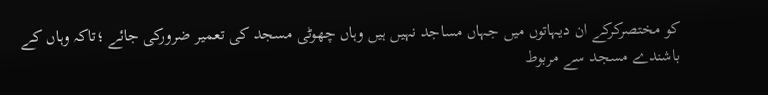کو مختصرکرکے ان دیہاتوں میں جہاں مساجد نہیں ہیں وہاں چھوٹی مسجد کی تعمیر ضرورکی جائے ؛تاکہ وہاں کے باشندے مسجد سے مربوط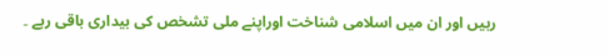رہیں اور ان میں اسلامی شناخت اوراپنے ملی تشخص کی بیداری باقی رہے ۔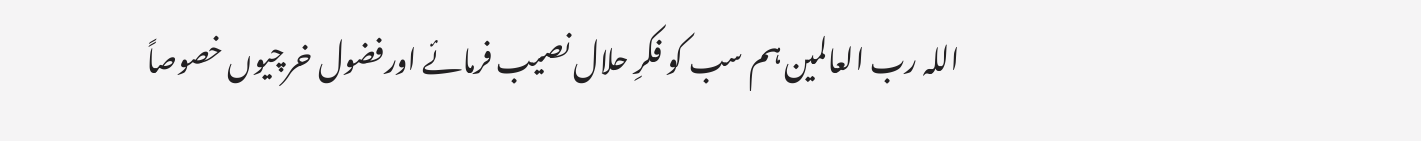اللہ رب العالمین ہم سب کو فکرِ حلال نصیب فرمائے اورفضول خرچیوں خصوصاً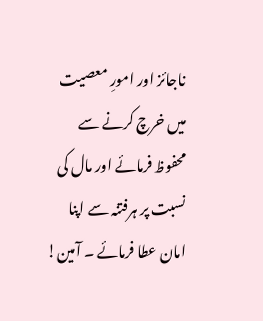ناجائز اور امورِ معصیت میں خرچ کرنے سے محفوظ فرمائے اور مال کی نسبت پر ہرفتنہ سے اپنا امان عطا فرمائے ۔ آمین!